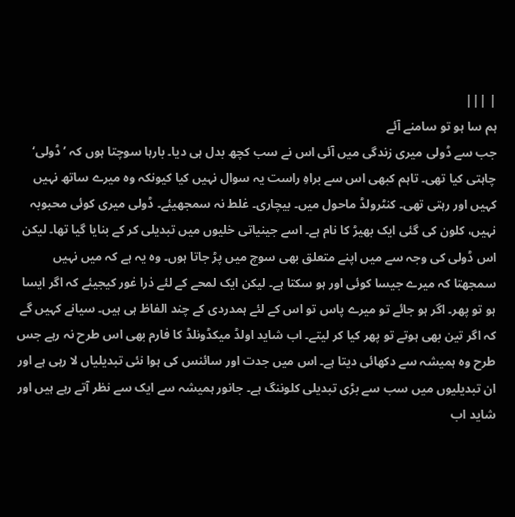| |||
ہم سا ہو تو سامنے آئے
جب سے ڈولی میری زندگی میں آئی اس نے سب کچھ بدل ہی دیا۔ بارہا سوچتا ہوں کہ ’ڈولی‘ چاہتی کیا تھی۔ تاہم کبھی اس سے براہِ راست یہ سوال نہیں کیا کیونکہ وہ میرے ساتھ نہیں کہیں اور رہتی تھی۔ کنٹرولڈ ماحول میں۔ بیچاری۔ غلط نہ سمجھیئے۔ ڈولی میری کوئی محبوبہ نہیں، کلون کی گئی ایک بھیڑ کا نام ہے۔ اسے جینیاتی خلیوں میں تبدیلی کر کے بنایا گیا تھا۔ لیکن اس ڈولی کی وجہ سے میں اپنے متعلق بھی سوچ میں پڑ جاتا ہوں۔ وہ یہ ہے کہ میں نہیں سمجھتا کہ میرے جیسا کوئی اور ہو سکتا ہے۔ لیکن ایک لمحے کے لئے ذرا غور کیجیئے کہ اگر ایسا ہو تو پھر۔ اگر ہو جائے تو میرے پاس تو اس کے لئے ہمدردی کے چند الفاظ ہی ہیں۔ سیانے کہیں گے کہ اگر تین بھی ہوتے تو پھر کیا کر لیتے۔ اب شاید اولڈ میکڈونلڈ کا فارم بھی اس طرح نہ رہے جس طرح وہ ہمیشہ سے دکھائی دیتا ہے۔ اس میں جدت اور سائنس کی ہوا نئی تبدیلیاں لا رہی ہے اور ان تبدیلیوں میں سب سے بڑی تبدیلی کلوننگ ہے۔ جانور ہمیشہ سے ایک سے نظر آتے رہے ہیں اور شاید اب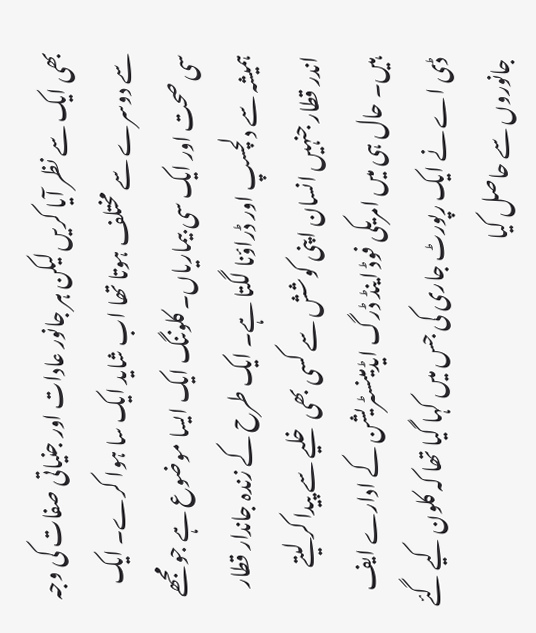بھی ایک سے نظر آیا کریں لیکن ہر جانور عادات اور جنیاتی صفات کی وجہ سے دوسرے سے مختلف ہوتا تھا اب شاید ایک سا ہوا کرے۔ ایک سی صحت اور ایک سی بیماریاں۔ کلوننگ ایک ایسا موضوع ہے جو مجھے ہمیشہ سے دلچسپ اور ڈراؤنا لگتا ہے۔ ایک طرح کے زندہ جاندار قطار اندر قطار جنہیں انسان اپنی کوشش سے کسی بھی خلیے سے پیدا کر لیتے ہیں۔ حال ہی میں امریکی فوڈ اینڈ ڈرگ ایڈمینسٹریشن کے ادارے ایف ڈی اے نے ایک رپورٹ جاری کی جس میں کہا گیا تھا کہ کلون کیے گئے جانوروں سے حاصل کیا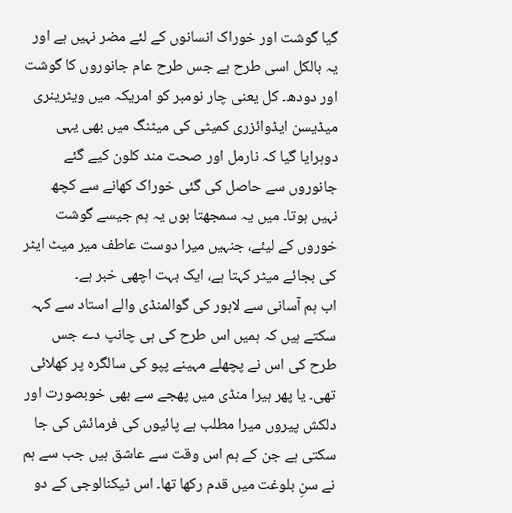گیا گوشت اور خوراک انسانوں کے لئے مضر نہیں ہے اور یہ بالکل اسی طرح ہے جس طرح عام جانوروں کا گوشت اور دودھ۔ کل یعنی چار نومبر کو امریکہ میں ویٹرینری میڈیسن ایڈوائزری کمیٹی کی میٹنگ میں بھی یہی دوہرایا گیا کہ نارمل اور صحت مند کلون کیے گئے جانوروں سے حاصل کی گئی خوراک کھانے سے کچھ نہیں ہوتا۔ میں یہ سمجھتا ہوں یہ ہم جیسے گوشت خوروں کے لیئے، جنہیں میرا دوست عاطف میر میٹ ایٹر کی بجائے میٹر کہتا ہے، ایک بہت اچھی خبر ہے۔
اب ہم آسانی سے لاہور کی گوالمنڈی والے استاد سے کہہ سکتے ہیں کہ ہمیں اس طرح کی ہی چانپ دے جس طرح کی اس نے پچھلے مہینے پپو کی سالگرہ پر کھلائی تھی۔ یا پھر ہیرا منڈی میں پھجے سے بھی خوبصورت اور دلکش پیروں میرا مطلب ہے پائیوں کی فرمائش کی جا سکتی ہے جن کے ہم اس وقت سے عاشق ہیں جب سے ہم نے سنِ بلوغت میں قدم رکھا تھا۔ اس ٹیکنالوجی کے دو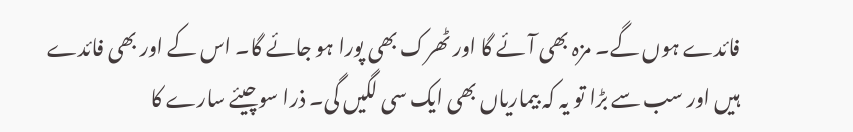فائدے ہوں گے۔ مزہ بھی آئے گا اور ٹھرک بھی پورا ہو جائے گا۔ اس کے اور بھی فائدے ہیں اور سب سے بڑا تو یہ کہ بیماریاں بھی ایک سی لگیں گی۔ ذرا سوچیئے سارے کا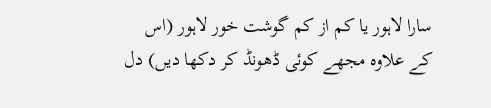سارا لاہور یا کم از کم گوشت خور لاہور (اس کے علاوہ مجھے کوئی ڈھونڈ کر دکھا دیں) دل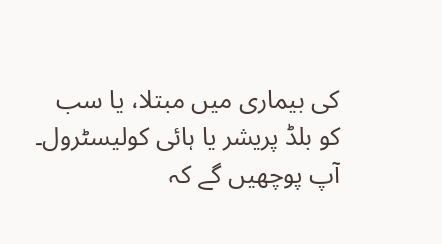کی بیماری میں مبتلا، یا سب کو بلڈ پریشر یا ہائی کولیسٹرول۔ آپ پوچھیں گے کہ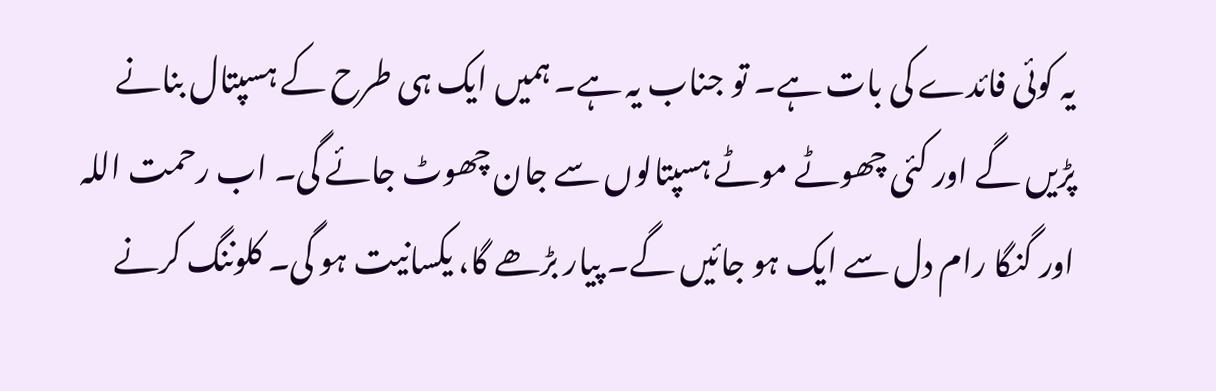یہ کوئی فائدے کی بات ہے۔ تو جناب یہ ہے۔ ہمیں ایک ہی طرح کے ہسپتال بنانے پڑیں گے اور کئی چھوٹے موٹے ہسپتالوں سے جان چھوٹ جائے گی۔ اب رحمت اللہ اور گنگا رام دل سے ایک ہو جائیں گے۔ پیار بڑھے گا، یکسانیت ہو گی۔ کلوننگ کرنے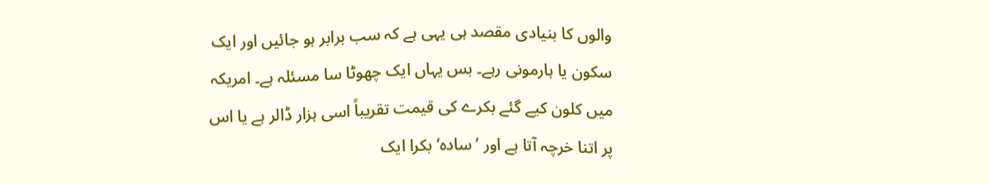والوں کا بنیادی مقصد ہی یہی ہے کہ سب برابر ہو جائیں اور ایک سکون یا ہارمونی رہے۔ بس یہاں ایک چھوٹا سا مسئلہ ہے۔ امریکہ میں کلون کیے گئے بکرے کی قیمت تقریباً اسی ہزار ڈالر ہے یا اس پر اتنا خرچہ آتا ہے اور ’سادہ‘ بکرا ایک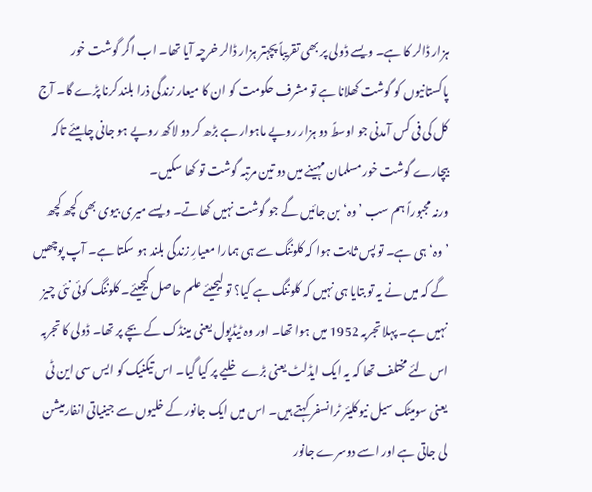ہزار ڈالر کا ہے۔ ویسے ڈولی پر بھی تقریباً پچہتر ہزار ڈالر خرچہ آیا تھا۔ اب اگر گوشت خور پاکستانیوں کو گوشت کھلانا ہے تو مشرف حکومت کو ان کا میعار زندگی ذرا بلند کرنا پڑے گا۔ آج کل کی فی کس آمدنی جو اوسطً دو ہزار روپے ماہوار ہے بڑھ کر دو لاکھ روپے ہو جانی چاہیئے تاکہ بیچارے گوشت خور مسلمان مہینے میں دو تین مرتبہ گوشت تو کھا سکیں۔
ورنہ مجبوراً ہم سب ’وہ‘ بن جائیں گے جو گوشت نہیں کھاتے۔ ویسے میری بیوی بھی کچھ کچھ ’وہ‘ ہی ہے۔ تو پس ثابت ہوا کہ کلوننگ سے ہی ہمارا معیارِ زندگی بلند ہو سکتا ہے۔ آپ پوچھیں گے کہ میں نے یہ تو بتایا ہی نہیں کہ کلوننگ ہے کیا؟ تو لیجیئے علم حاصل کیجیئے۔ کلوننگ کوئی نئی چیز نہیں ہے۔ پہلا تجربہ 1952 میں ہوا تھا۔ اور وہ ٹیڈپول یعنی مینڈک کے بچے پر تھا۔ ڈولی کا تجربہ اس لئے مختلف تھا کہ یہ ایک ایڈلٹ یعنی بڑے خلیے پر کیا گیا۔ اس تیکنیک کو ایس سی این ٹی یعنی سومیٹک سیل نیوکلیئر ٹرانسفر کہتے ہیں۔ اس میں ایک جانور کے خلیوں سے جینیاتی انفارمیشن لی جاتی ہے اور اسے دوسرے جانور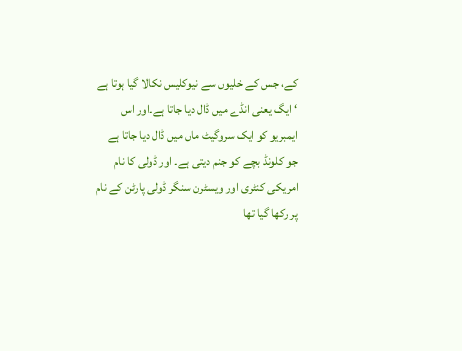کے، جس کے خلیوں سے نیوکلیس نکالا گیا ہوتا ہے ‘ ایگ یعنی انڈے میں ڈال دیا جاتا ہے۔اور اس ایمبریو کو ایک سروگیٹ ماں میں ڈال دیا جاتا ہے جو کلونڈ بچے کو جنم دیتی ہے۔ اور ڈولی کا نام امریکی کنٹری اور ویسٹرن سنگر ڈولی پارٹن کے نام پر رکھا گیا تھا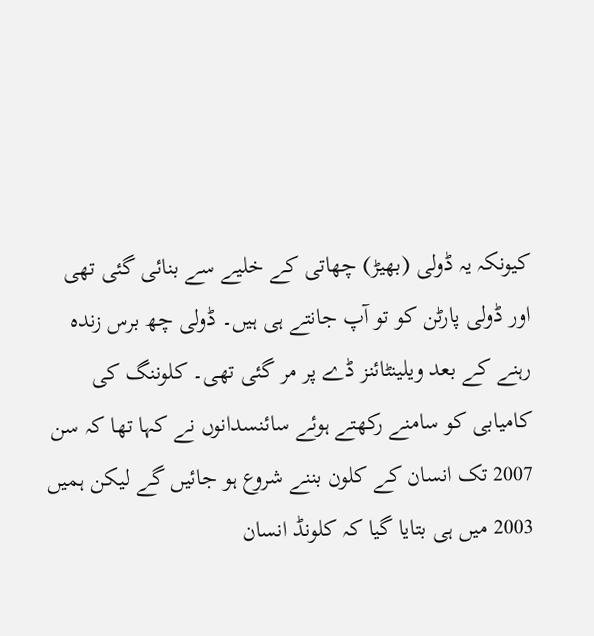کیونکہ یہ ڈولی (بھیڑ) چھاتی کے خلیے سے بنائی گئی تھی اور ڈولی پارٹن کو تو آپ جانتے ہی ہیں۔ ڈولی چھ برس زندہ رہنے کے بعد ویلینٹائنز ڈے پر مر گئی تھی۔ کلوننگ کی کامیابی کو سامنے رکھتے ہوئے سائنسدانوں نے کہا تھا کہ سن 2007 تک انسان کے کلون بننے شروع ہو جائیں گے لیکن ہمیں 2003 میں ہی بتایا گیا کہ کلونڈ انسان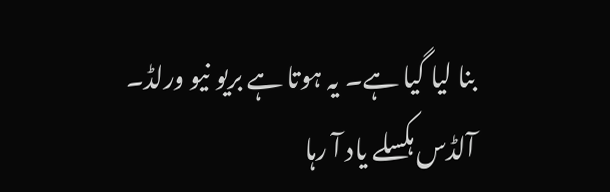بنا لیا گیا ہے۔ یہ ہوتا ہے بریو نیو ورلڈ۔ آلڈس ہکسلے یاد آ رہا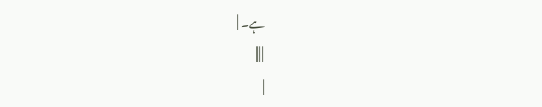ہے۔ |
| |||
|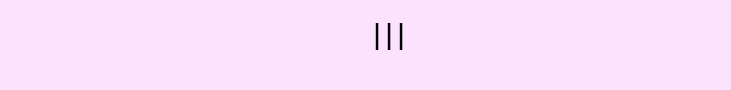|||